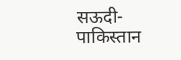सऊदी-पाकिस्तान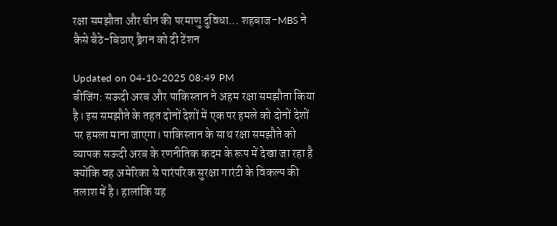रक्षा समझौता और चीन की परमाणु दुविधा... शहबाज-MBS ने कैसे बैठे-बिठाए ड्रैगन को दी टेंशन

Updated on 04-10-2025 08:49 PM
बीजिंग: सऊदी अरब और पाकिस्तान ने अहम रक्षा समझौता किया है। इस समझौते के तहत दोनों देशों में एक पर हमले को दोनों देशों पर हमला माना जाएगा। पाकिस्तान के साथ रक्षा समझौते को व्यापक सऊदी अरब के रणनीतिक कदम के रूप में देखा जा रहा है क्योंकि वह अमेरिका से पारंपरिक सुरक्षा गारंटी के विकल्प की तलाश में है। हालांकि यह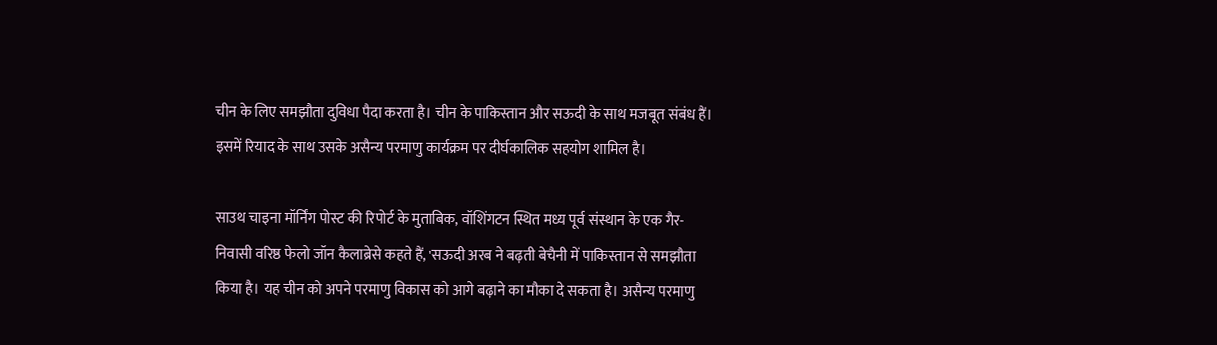चीन के लिए समझौता दुविधा पैदा करता है। चीन के पाकिस्तान और सऊदी के साथ मजबूत संबंध हैं। इसमें रियाद के साथ उसके असैन्य परमाणु कार्यक्रम पर दीर्घकालिक सहयोग शामिल है।

साउथ चाइना मॉर्निंग पोस्ट की रिपोर्ट के मुताबिक, वॉशिंगटन स्थित मध्य पूर्व संस्थान के एक गैर-निवासी वरिष्ठ फेलो जॉन कैलाब्रेसे कहते हैं, 'सऊदी अरब ने बढ़ती बेचैनी में पाकिस्तान से समझौता किया है। यह चीन को अपने परमाणु विकास को आगे बढ़ाने का मौका दे सकता है। असैन्य परमाणु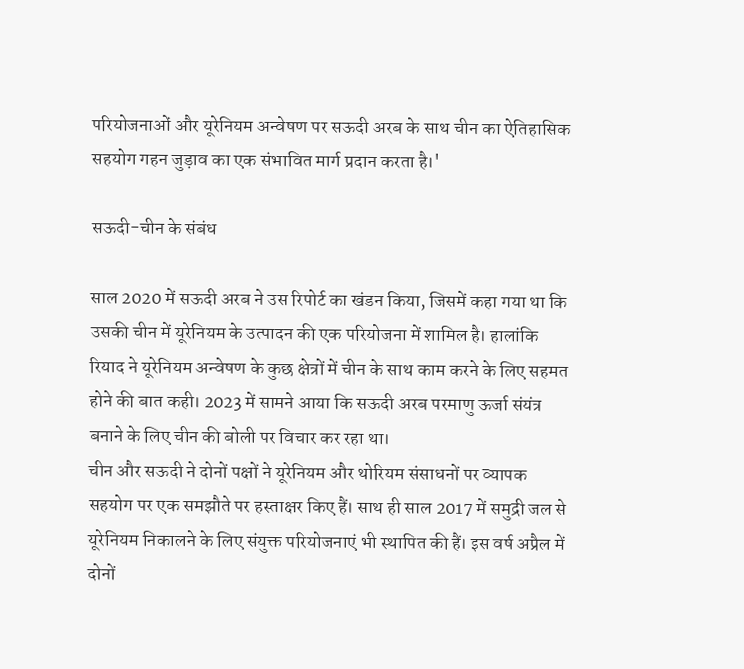परियोजनाओं और यूरेनियम अन्वेषण पर सऊदी अरब के साथ चीन का ऐतिहासिक सहयोग गहन जुड़ाव का एक संभावित मार्ग प्रदान करता है।'

सऊदी-चीन के संबंध

साल 2020 में सऊदी अरब ने उस रिपोर्ट का खंडन किया, जिसमें कहा गया था कि उसकी चीन में यूरेनियम के उत्पादन की एक परियोजना में शामिल है। हालांकि रियाद ने यूरेनियम अन्वेषण के कुछ क्षेत्रों में चीन के साथ काम करने के लिए सहमत होने की बात कही। 2023 में सामने आया कि सऊदी अरब परमाणु ऊर्जा संयंत्र बनाने के लिए चीन की बोली पर विचार कर रहा था।
चीन और सऊदी ने दोनों पक्षों ने यूरेनियम और थोरियम संसाधनों पर व्यापक सहयोग पर एक समझौते पर हस्ताक्षर किए हैं। साथ ही साल 2017 में समुद्री जल से यूरेनियम निकालने के लिए संयुक्त परियोजनाएं भी स्थापित की हैं। इस वर्ष अप्रैल में दोनों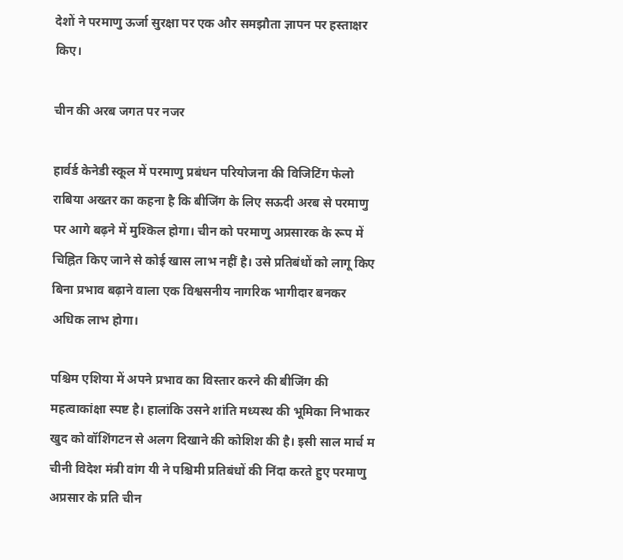देशों ने परमाणु ऊर्जा सुरक्षा पर एक और समझौता ज्ञापन पर हस्ताक्षर किए।

चीन की अरब जगत पर नजर

हार्वर्ड केनेडी स्कूल में परमाणु प्रबंधन परियोजना की विजिटिंग फेलो राबिया अख्तर का कहना है कि बीजिंग के लिए सऊदी अरब से परमाणु पर आगे बढ़ने में मुश्किल होगा। चीन को परमाणु अप्रसारक के रूप में चिह्नित किए जाने से कोई खास लाभ नहीं है। उसे प्रतिबंधों को लागू किए बिना प्रभाव बढ़ाने वाला एक विश्वसनीय नागरिक भागीदार बनकर अधिक लाभ होगा।

पश्चिम एशिया में अपने प्रभाव का विस्तार करने की बीजिंग की महत्वाकांक्षा स्पष्ट है। हालांकि उसने शांति मध्यस्थ की भूमिका निभाकर खुद को वॉशिंगटन से अलग दिखाने की कोशिश की है। इसी साल मार्च म चीनी विदेश मंत्री वांग यी ने पश्चिमी प्रतिबंधों की निंदा करते हुए परमाणु अप्रसार के प्रति चीन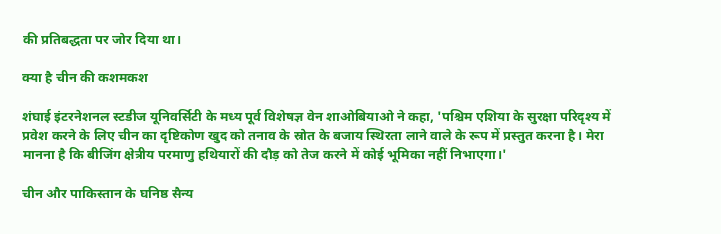की प्रतिबद्धता पर जोर दिया था।

क्या है चीन की कशमकश

शंघाई इंटरनेशनल स्टडीज यूनिवर्सिटी के मध्य पूर्व विशेषज्ञ वेन शाओबियाओ ने कहा, 'पश्चिम एशिया के सुरक्षा परिदृश्य में प्रवेश करने के लिए चीन का दृष्टिकोण खुद को तनाव के स्रोत के बजाय स्थिरता लाने वाले के रूप में प्रस्तुत करना है। मेरा मानना है कि बीजिंग क्षेत्रीय परमाणु हथियारों की दौड़ को तेज करने में कोई भूमिका नहीं निभाएगा।'

चीन और पाकिस्तान के घनिष्ठ सैन्य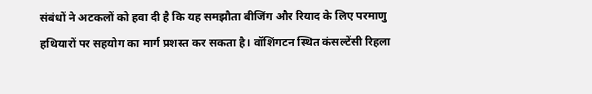संबंधों ने अटकलों को हवा दी है कि यह समझौता बीजिंग और रियाद के लिए परमाणु हथियारों पर सहयोग का मार्ग प्रशस्त कर सकता है। वॉशिंगटन स्थित कंसल्टेंसी रिहला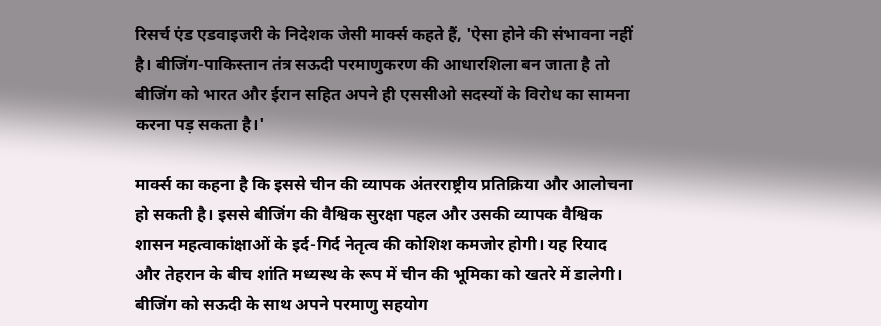रिसर्च एंड एडवाइजरी के निदेशक जेसी मार्क्स कहते हैं, 'ऐसा होने की संभावना नहीं है। बीजिंग-पाकिस्तान तंत्र सऊदी परमाणुकरण की आधारशिला बन जाता है तो बीजिंग को भारत और ईरान सहित अपने ही एससीओ सदस्यों के विरोध का सामना करना पड़ सकता है।'

मार्क्स का कहना है कि इससे चीन की व्यापक अंतरराष्ट्रीय प्रतिक्रिया और आलोचना हो सकती है। इससे बीजिंग की वैश्विक सुरक्षा पहल और उसकी व्यापक वैश्विक शासन महत्वाकांक्षाओं के इर्द-गिर्द नेतृत्व की कोशिश कमजोर होगी। यह रियाद और तेहरान के बीच शांति मध्यस्थ के रूप में चीन की भूमिका को खतरे में डालेगी। बीजिंग को सऊदी के साथ अपने परमाणु सहयोग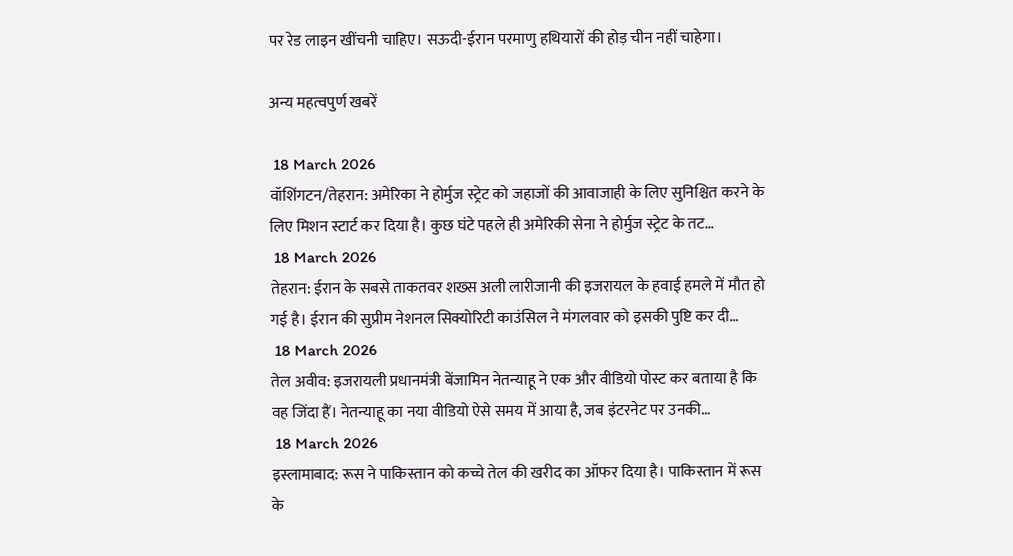पर रेड लाइन खींचनी चाहिए। सऊदी-ईरान परमाणु हथियारों की होड़ चीन नहीं चाहेगा।

अन्य महत्वपुर्ण खबरें

 18 March 2026
वॉशिंगटन/तेहरान: अमेरिका ने होर्मुज स्ट्रेट को जहाजों की आवाजाही के लिए सुनिश्चित करने के लिए मिशन स्टार्ट कर दिया है। कुछ घंटे पहले ही अमेरिकी सेना ने होर्मुज स्ट्रेट के तट…
 18 March 2026
तेहरान: ईरान के सबसे ताकतवर शख्स अली लारीजानी की इजरायल के हवाई हमले में मौत हो गई है। ईरान की सुप्रीम नेशनल सिक्योरिटी काउंसिल ने मंगलवार को इसकी पुष्टि कर दी…
 18 March 2026
तेल अवीव: इजरायली प्रधानमंत्री बेंजामिन नेतन्याहू ने एक और वीडियो पोस्ट कर बताया है कि वह जिंदा हैं। नेतन्याहू का नया वीडियो ऐसे समय में आया है, जब इंटरनेट पर उनकी…
 18 March 2026
इस्लामाबाद: रूस ने पाकिस्तान को कच्चे तेल की खरीद का ऑफर दिया है। पाकिस्तान में रूस के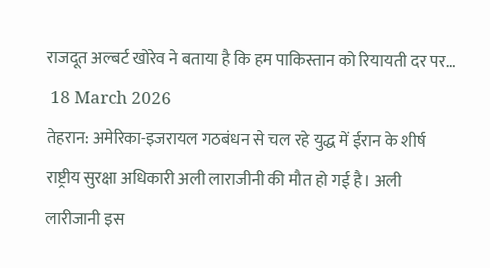राजदूत अल्बर्ट खोरेव ने बताया है कि हम पाकिस्तान को रियायती दर पर…
 18 March 2026
तेहरान: अमेरिका-इजरायल गठबंधन से चल रहे युद्ध में ईरान के शीर्ष राष्ट्रीय सुरक्षा अधिकारी अली लाराजीनी की मौत हो गई है। अली लारीजानी इस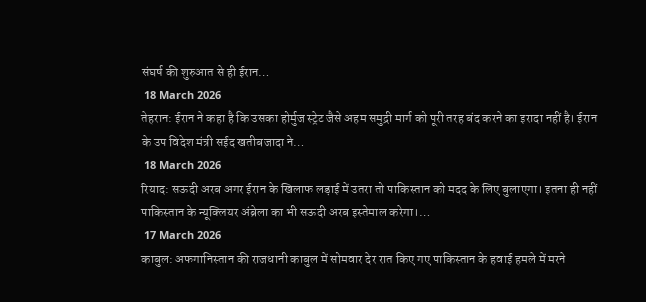संघर्ष की शुरुआत से ही ईरान…
 18 March 2026
तेहरान: ईरान ने कहा है कि उसका होर्मुज स्ट्रेट जैसे अहम समुद्री मार्ग को पूरी तरह बंद करने का इरादा नहीं है। ईरान के उप विदेश मंत्री सईद खतीबजादा ने…
 18 March 2026
रियाद: सऊदी अरब अगर ईरान के खिलाफ लड़ाई में उतरा तो पाकिस्तान को मदद के लिए बुलाएगा। इतना ही नहीं पाकिस्तान के न्यूक्लियर अंब्रेला का भी सऊदी अरब इस्तेमाल करेगा।…
 17 March 2026
काबुल: अफगानिस्तान की राजधानी काबुल में सोमवार देर रात किए गए पाकिस्तान के हवाई हमले में मरने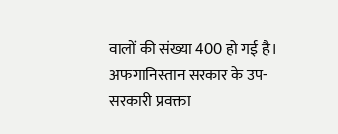वालों की संख्या 400 हो गई है। अफगानिस्तान सरकार के उप-सरकारी प्रवक्ता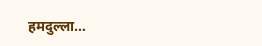हमदुल्ला…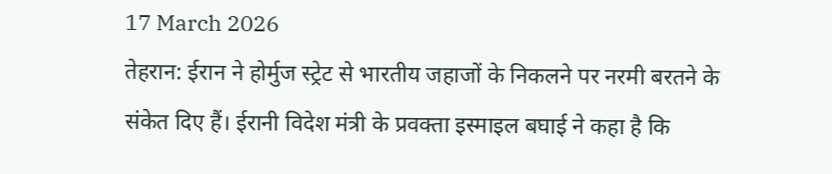17 March 2026
तेहरान: ईरान ने होर्मुज स्ट्रेट से भारतीय जहाजों के निकलने पर नरमी बरतने के संकेत दिए हैं। ईरानी विदेश मंत्री के प्रवक्ता इस्माइल बघाई ने कहा है कि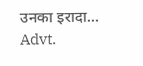उनका इरादा…
Advt.